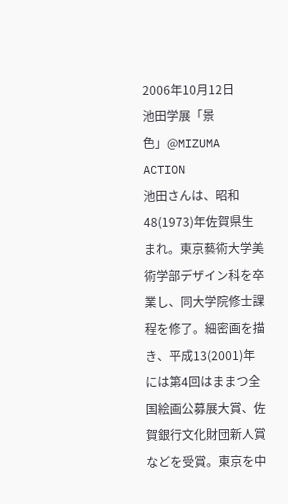2006年10月12日
池田学展「景色」@MIZUMA ACTION
池田さんは、昭和48(1973)年佐賀県生まれ。東京藝術大学美術学部デザイン科を卒業し、同大学院修士課程を修了。細密画を描き、平成13(2001)年には第4回はままつ全国絵画公募展大賞、佐賀銀行文化財団新人賞などを受賞。東京を中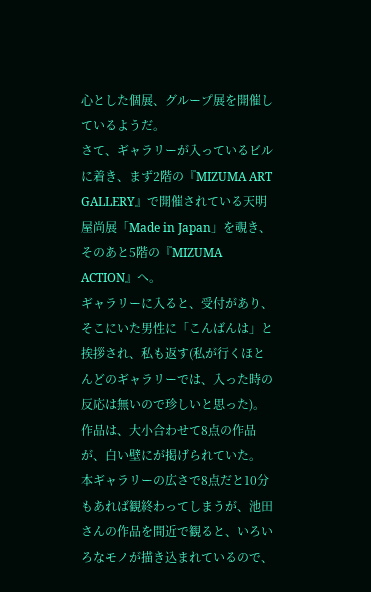心とした個展、グループ展を開催しているようだ。
さて、ギャラリーが入っているビルに着き、まず2階の『MIZUMA ART GALLERY』で開催されている天明屋尚展「Made in Japan」を覗き、そのあと5階の『MIZUMA ACTION』へ。
ギャラリーに入ると、受付があり、そこにいた男性に「こんばんは」と挨拶され、私も返す(私が行くほとんどのギャラリーでは、入った時の反応は無いので珍しいと思った)。
作品は、大小合わせて8点の作品が、白い壁にが掲げられていた。
本ギャラリーの広さで8点だと10分もあれば観終わってしまうが、池田さんの作品を間近で観ると、いろいろなモノが描き込まれているので、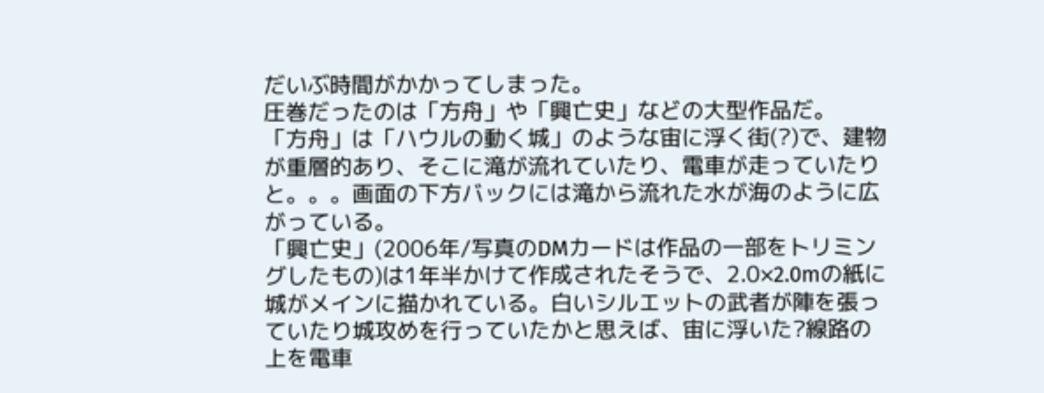だいぶ時間がかかってしまった。
圧巻だったのは「方舟」や「興亡史」などの大型作品だ。
「方舟」は「ハウルの動く城」のような宙に浮く街(?)で、建物が重層的あり、そこに滝が流れていたり、電車が走っていたりと。。。画面の下方バックには滝から流れた水が海のように広がっている。
「興亡史」(2006年/写真のDMカードは作品の一部をトリミングしたもの)は1年半かけて作成されたそうで、2.0×2.0mの紙に城がメインに描かれている。白いシルエットの武者が陣を張っていたり城攻めを行っていたかと思えば、宙に浮いた?線路の上を電車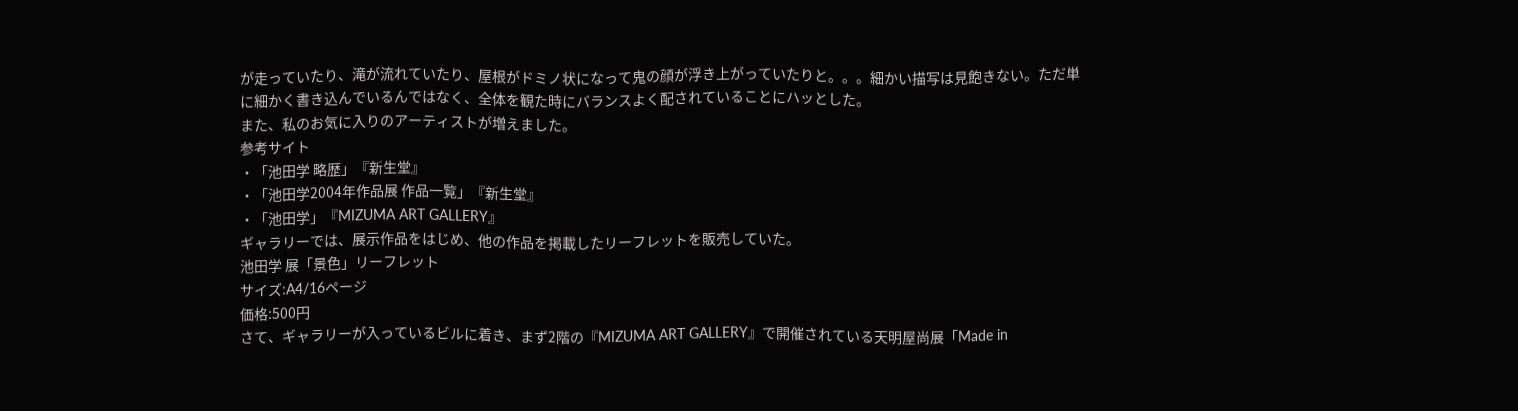が走っていたり、滝が流れていたり、屋根がドミノ状になって鬼の顔が浮き上がっていたりと。。。細かい描写は見飽きない。ただ単に細かく書き込んでいるんではなく、全体を観た時にバランスよく配されていることにハッとした。
また、私のお気に入りのアーティストが増えました。
参考サイト
・「池田学 略歴」『新生堂』
・「池田学2004年作品展 作品一覧」『新生堂』
・「池田学」『MIZUMA ART GALLERY』
ギャラリーでは、展示作品をはじめ、他の作品を掲載したリーフレットを販売していた。
池田学 展「景色」リーフレット
サイズ:A4/16ページ
価格:500円
さて、ギャラリーが入っているビルに着き、まず2階の『MIZUMA ART GALLERY』で開催されている天明屋尚展「Made in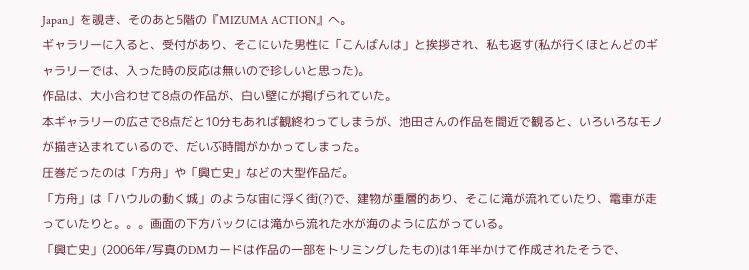Japan」を覗き、そのあと5階の『MIZUMA ACTION』へ。
ギャラリーに入ると、受付があり、そこにいた男性に「こんばんは」と挨拶され、私も返す(私が行くほとんどのギャラリーでは、入った時の反応は無いので珍しいと思った)。
作品は、大小合わせて8点の作品が、白い壁にが掲げられていた。
本ギャラリーの広さで8点だと10分もあれば観終わってしまうが、池田さんの作品を間近で観ると、いろいろなモノが描き込まれているので、だいぶ時間がかかってしまった。
圧巻だったのは「方舟」や「興亡史」などの大型作品だ。
「方舟」は「ハウルの動く城」のような宙に浮く街(?)で、建物が重層的あり、そこに滝が流れていたり、電車が走っていたりと。。。画面の下方バックには滝から流れた水が海のように広がっている。
「興亡史」(2006年/写真のDMカードは作品の一部をトリミングしたもの)は1年半かけて作成されたそうで、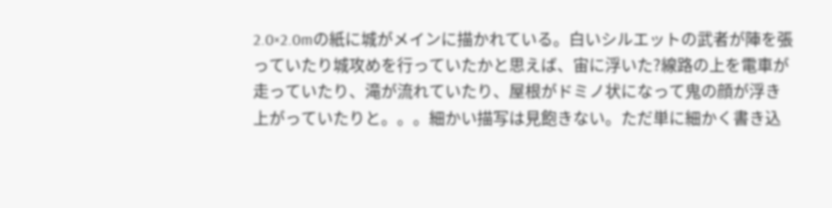2.0×2.0mの紙に城がメインに描かれている。白いシルエットの武者が陣を張っていたり城攻めを行っていたかと思えば、宙に浮いた?線路の上を電車が走っていたり、滝が流れていたり、屋根がドミノ状になって鬼の顔が浮き上がっていたりと。。。細かい描写は見飽きない。ただ単に細かく書き込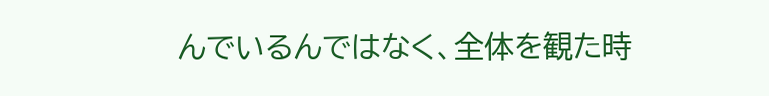んでいるんではなく、全体を観た時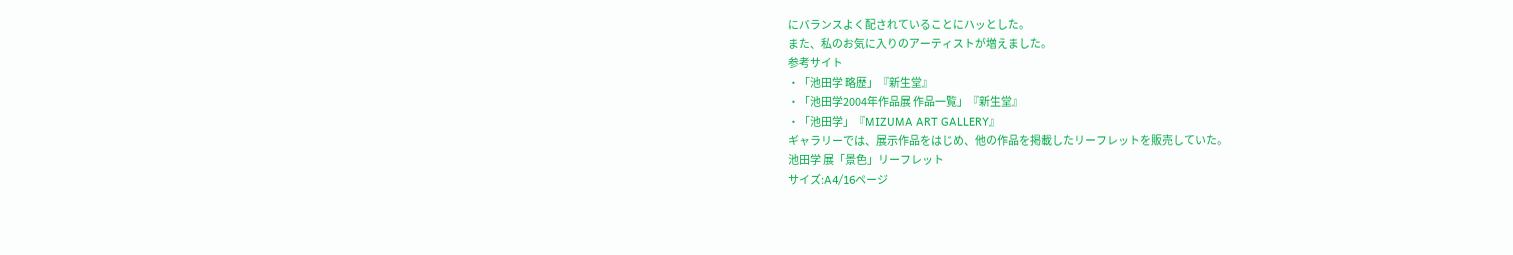にバランスよく配されていることにハッとした。
また、私のお気に入りのアーティストが増えました。
参考サイト
・「池田学 略歴」『新生堂』
・「池田学2004年作品展 作品一覧」『新生堂』
・「池田学」『MIZUMA ART GALLERY』
ギャラリーでは、展示作品をはじめ、他の作品を掲載したリーフレットを販売していた。
池田学 展「景色」リーフレット
サイズ:A4/16ページ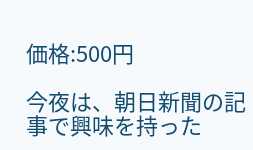価格:500円

今夜は、朝日新聞の記事で興味を持った